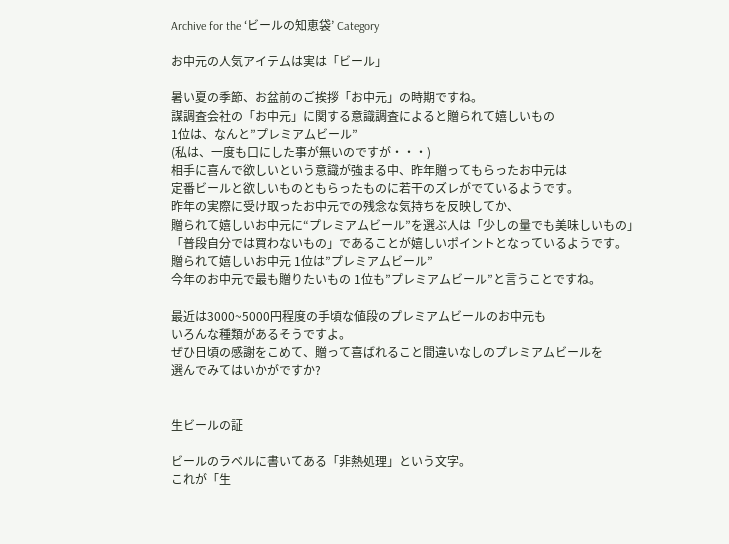Archive for the ‘ビールの知恵袋’ Category

お中元の人気アイテムは実は「ビール」

暑い夏の季節、お盆前のご挨拶「お中元」の時期ですね。
謀調査会社の「お中元」に関する意識調査によると贈られて嬉しいもの
1位は、なんと”プレミアムビール”
(私は、一度も口にした事が無いのですが・・・)
相手に喜んで欲しいという意識が強まる中、昨年贈ってもらったお中元は
定番ビールと欲しいものともらったものに若干のズレがでているようです。
昨年の実際に受け取ったお中元での残念な気持ちを反映してか、
贈られて嬉しいお中元に“プレミアムビール”を選ぶ人は「少しの量でも美味しいもの」
「普段自分では買わないもの」であることが嬉しいポイントとなっているようです。
贈られて嬉しいお中元 1位は”プレミアムビール”
今年のお中元で最も贈りたいもの 1位も”プレミアムビール”と言うことですね。

最近は3000~5000円程度の手頃な値段のプレミアムビールのお中元も
いろんな種類があるそうですよ。
ぜひ日頃の感謝をこめて、贈って喜ばれること間違いなしのプレミアムビールを
選んでみてはいかがですか?


生ビールの証

ビールのラベルに書いてある「非熱処理」という文字。
これが「生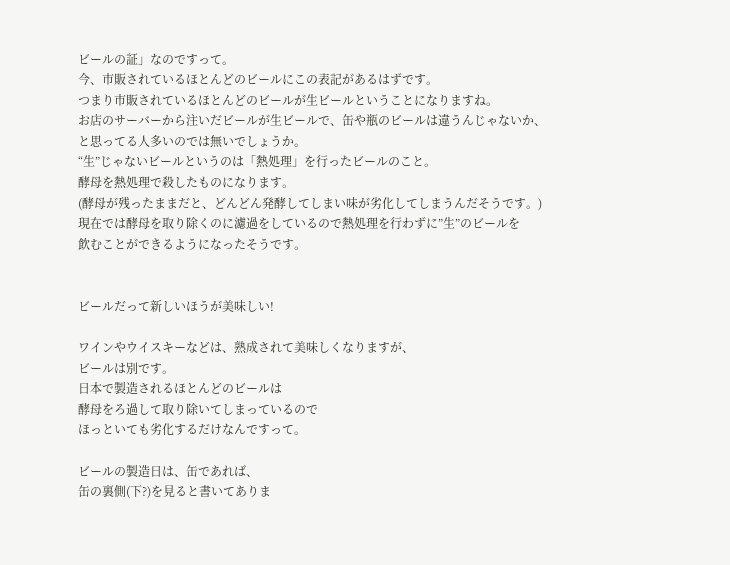ビールの証」なのですって。
今、市販されているほとんどのビールにこの表記があるはずです。
つまり市販されているほとんどのビールが生ビールということになりますね。
お店のサーバーから注いだビールが生ビールで、缶や瓶のビールは違うんじゃないか、
と思ってる人多いのでは無いでしょうか。
“生”じゃないビールというのは「熱処理」を行ったビールのこと。
酵母を熱処理で殺したものになります。
(酵母が残ったままだと、どんどん発酵してしまい味が劣化してしまうんだそうです。)
現在では酵母を取り除くのに濾過をしているので熱処理を行わずに”生”のビールを
飲むことができるようになったそうです。


ビールだって新しいほうが美味しい!

ワインやウイスキーなどは、熟成されて美味しくなりますが、
ビールは別です。
日本で製造されるほとんどのビールは
酵母をろ過して取り除いてしまっているので
ほっといても劣化するだけなんですって。

ビールの製造日は、缶であれば、
缶の裏側(下?)を見ると書いてありま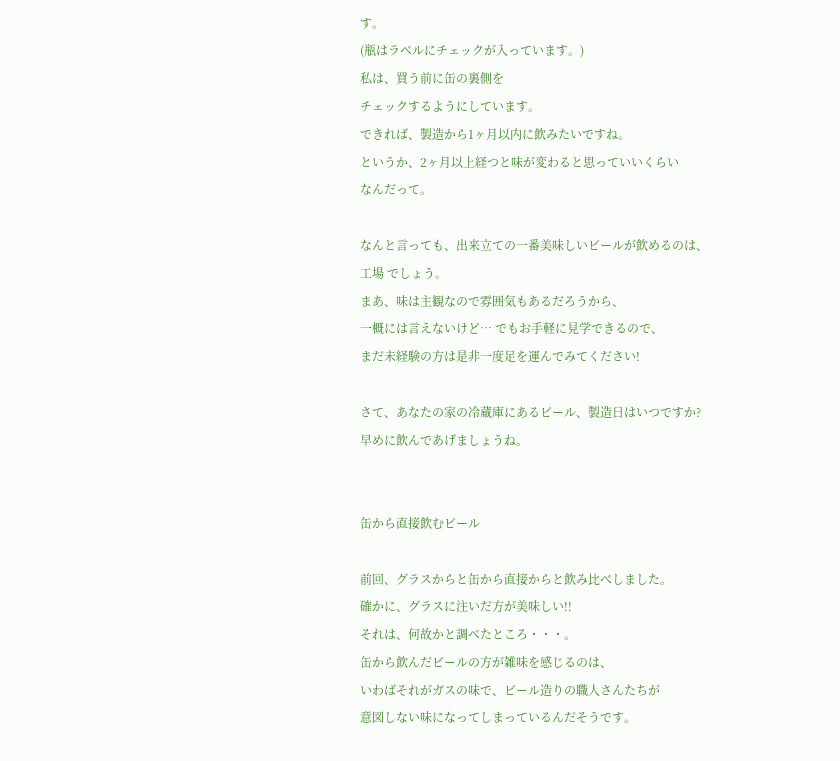す。
(瓶はラベルにチェックが入っています。)
私は、買う前に缶の裏側を
チェックするようにしています。
できれば、製造から1ヶ月以内に飲みたいですね。
というか、2ヶ月以上経つと味が変わると思っていいくらい
なんだって。

なんと言っても、出来立ての一番美味しいビールが飲めるのは、
工場 でしょう。
まあ、味は主観なので雰囲気もあるだろうから、
一概には言えないけど… でもお手軽に見学できるので、
まだ未経験の方は是非一度足を運んでみてください!

さて、あなたの家の冷蔵庫にあるビール、製造日はいつですか?
早めに飲んであげましょうね。


缶から直接飲むビール

前回、グラスからと缶から直接からと飲み比べしました。
確かに、グラスに注いだ方が美味しい!!
それは、何故かと調べたところ・・・。
缶から飲んだビールの方が雑味を感じるのは、
いわばそれがガスの味で、ビール造りの職人さんたちが
意図しない味になってしまっているんだそうです。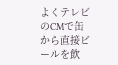よくテレビのCMで缶から直接ビールを飲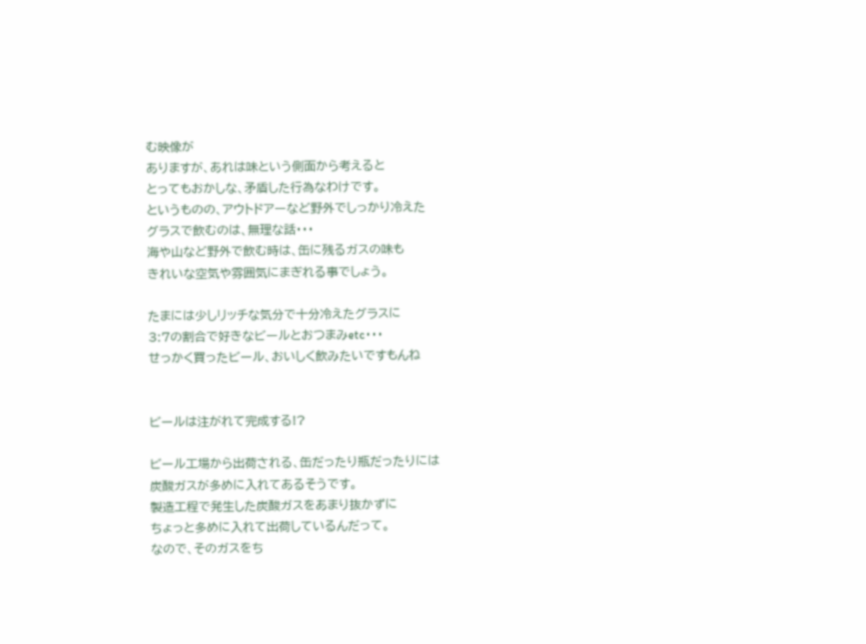む映像が
ありますが、あれは味という側面から考えると
とってもおかしな、矛盾した行為なわけです。
というものの、アウトドアーなど野外でしっかり冷えた
グラスで飲むのは、無理な話・・・
海や山など野外で飲む時は、缶に残るガスの味も
きれいな空気や雰囲気にまぎれる事でしょう。

たまには少しリッチな気分で十分冷えたグラスに
3:7の割合で好きなビールとおつまみetc・・・
せっかく買ったビール、おいしく飲みたいですもんね


ビールは注がれて完成する!?

ビール工場から出荷される、缶だったり瓶だったりには
炭酸ガスが多めに入れてあるそうです。
製造工程で発生した炭酸ガスをあまり抜かずに
ちょっと多めに入れて出荷しているんだって。
なので、そのガスをち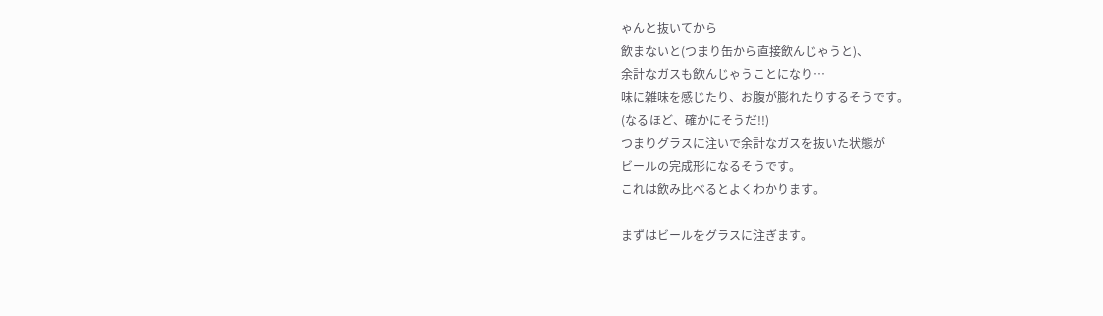ゃんと抜いてから
飲まないと(つまり缶から直接飲んじゃうと)、
余計なガスも飲んじゃうことになり…
味に雑味を感じたり、お腹が膨れたりするそうです。
(なるほど、確かにそうだ!!)
つまりグラスに注いで余計なガスを抜いた状態が
ビールの完成形になるそうです。
これは飲み比べるとよくわかります。

まずはビールをグラスに注ぎます。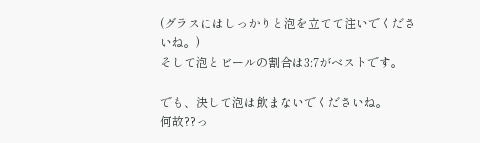(グラスにはしっかりと泡を立てて注いでくださいね。)
そして泡とビールの割合は3:7がベストです。

でも、決して泡は飲まないでくださいね。
何故??っ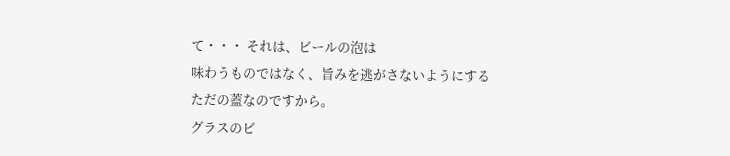て・・・ それは、ビールの泡は
味わうものではなく、旨みを逃がさないようにする
ただの蓋なのですから。
グラスのビ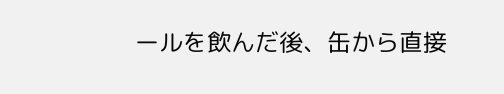ールを飲んだ後、缶から直接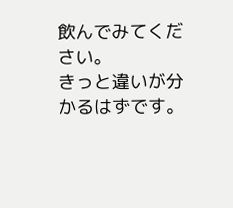飲んでみてください。
きっと違いが分かるはずです。